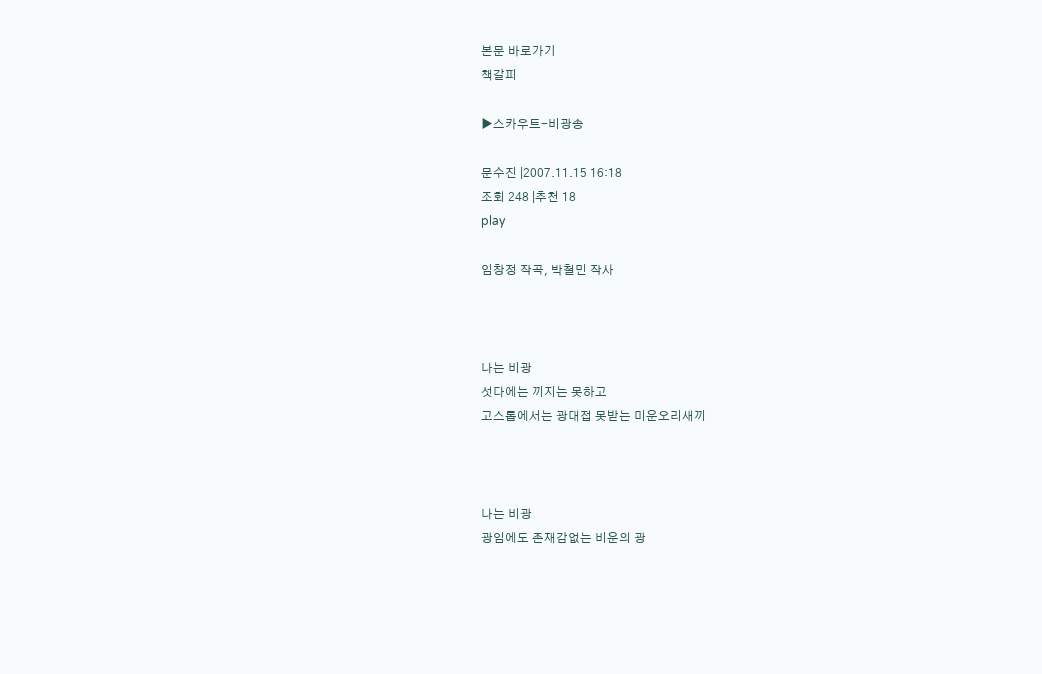본문 바로가기
책갈피

▶스카우트-비광송

문수진 |2007.11.15 16:18
조회 248 |추천 18
play

임창정 작곡, 박철민 작사



나는 비광
섯다에는 끼지는 못하고
고스톱에서는 광대접 못받는 미운오리새끼



나는 비광
광임에도 존재감없는 비운의 광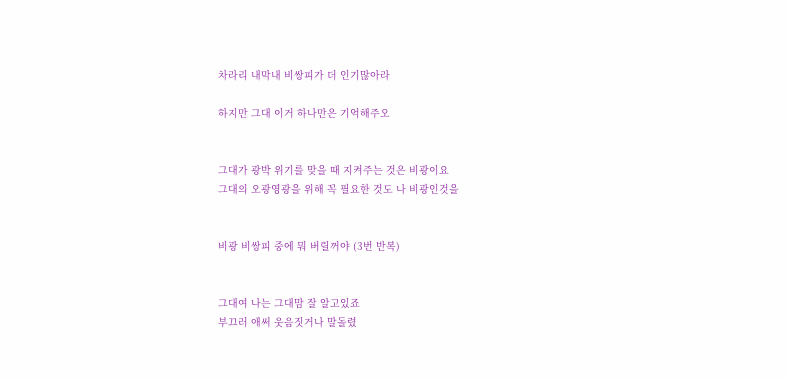차라리 내막내 비쌍피가 더 인기많아라

하지만 그대 이거 하나만은 기억해주오


그대가 광박 위기를 맞을 때 지켜주는 것은 비광이요
그대의 오광영광을 위해 꼭 필요한 것도 나 비광인것을


비광 비쌍피 중에 뭐 버릴꺼야 (3번 반복)


그대여 나는 그대맘 잘 알고있죠
부끄러 애써 웃음짓거나 말돌렸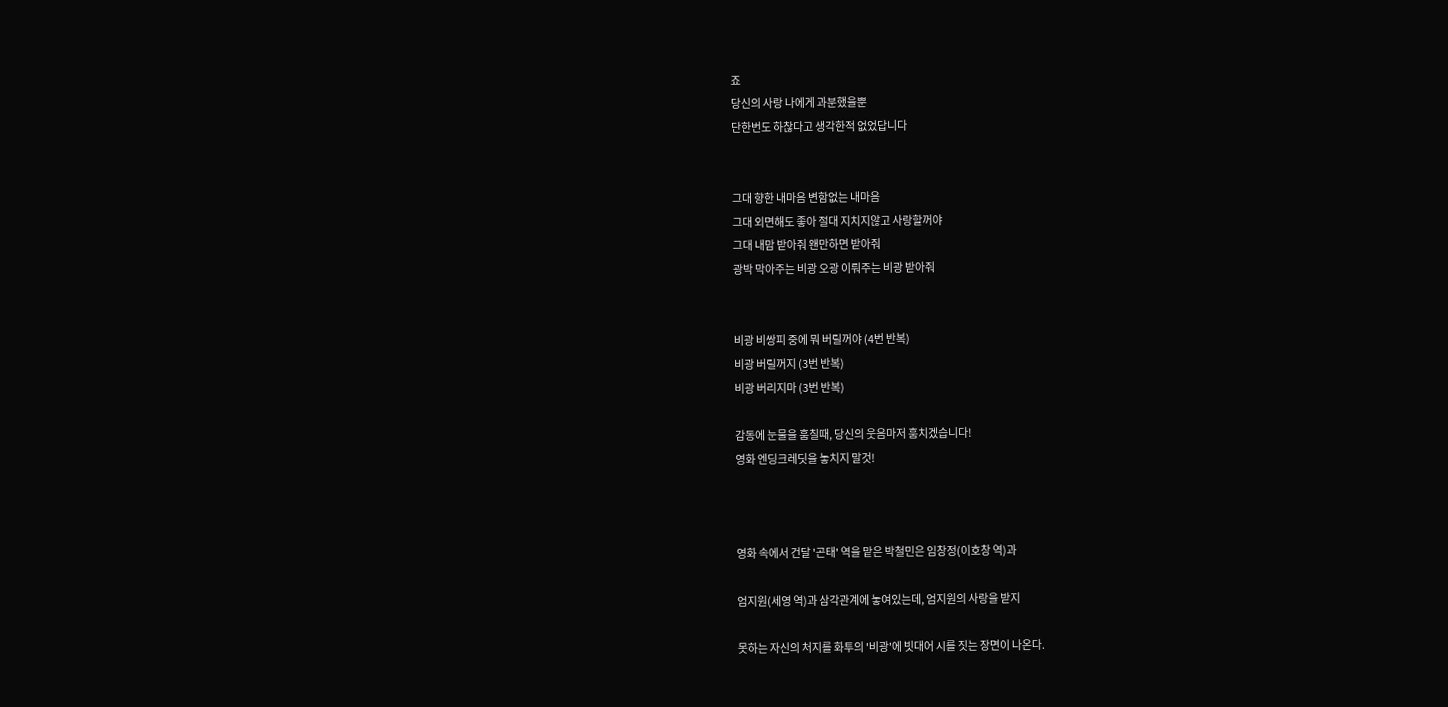죠
당신의 사랑 나에게 과분했을뿐
단한번도 하찮다고 생각한적 없었답니다


그대 향한 내마음 변함없는 내마음
그대 외면해도 좋아 절대 지치지않고 사랑할꺼야
그대 내맘 받아줘 왠만하면 받아줘
광박 막아주는 비광 오광 이뤄주는 비광 받아줘


비광 비쌍피 중에 뭐 버릴꺼야 (4번 반복)
비광 버릴꺼지 (3번 반복)
비광 버리지마 (3번 반복)

감동에 눈물을 훔칠때, 당신의 웃음마저 훔치겠습니다!
영화 엔딩크레딧을 놓치지 말것!



영화 속에서 건달 '곤태' 역을 맡은 박철민은 임창정(이호창 역)과

엄지원(세영 역)과 삼각관계에 놓여있는데, 엄지원의 사랑을 받지

못하는 자신의 처지를 화투의 '비광'에 빗대어 시를 짓는 장면이 나온다.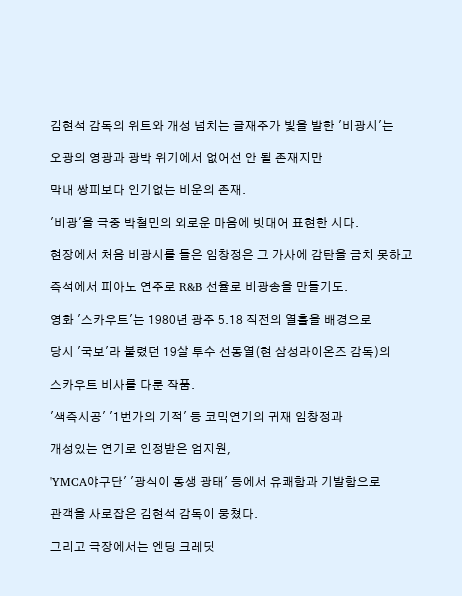김현석 감독의 위트와 개성 넘치는 글재주가 빛을 발한 '비광시'는

오광의 영광과 광박 위기에서 없어선 안 될 존재지만

막내 쌍피보다 인기없는 비운의 존재.

'비광'을 극중 박철민의 외로운 마음에 빗대어 표현한 시다.

현장에서 처음 비광시를 들은 임창정은 그 가사에 감탄을 금치 못하고

즉석에서 피아노 연주로 R&B 선율로 비광송을 만들기도.

영화 '스카우트'는 1980년 광주 5.18 직전의 열흘을 배경으로

당시 '국보'라 불렸던 19살 투수 선동열(현 삼성라이온즈 감독)의

스카우트 비사를 다룬 작품.

'색즉시공' '1번가의 기적' 등 코믹연기의 귀재 임창정과

개성있는 연기로 인정받은 엄지원,

'YMCA야구단' '광식이 동생 광태' 등에서 유쾌함과 기발함으로

관객을 사로잡은 김현석 감독이 뭉쳤다.

그리고 극장에서는 엔딩 크레딧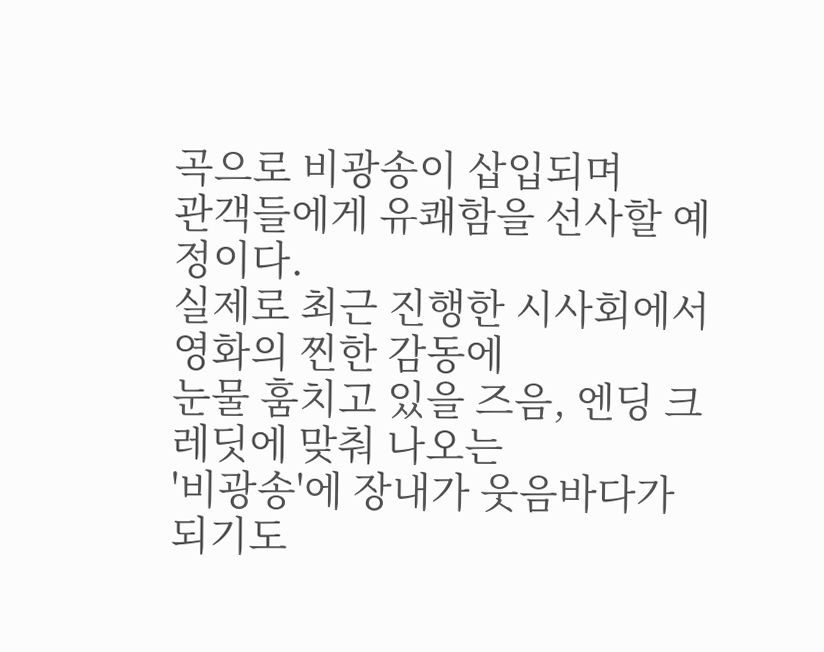곡으로 비광송이 삽입되며
관객들에게 유쾌함을 선사할 예정이다.
실제로 최근 진행한 시사회에서 영화의 찐한 감동에
눈물 훔치고 있을 즈음, 엔딩 크레딧에 맞춰 나오는
'비광송'에 장내가 웃음바다가 되기도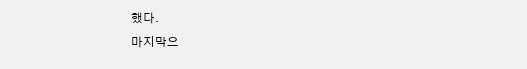했다.
마지막으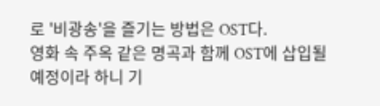로 '비광송'을 즐기는 방법은 OST다.
영화 속 주옥 같은 명곡과 함께 OST에 삽입될
예정이라 하니 기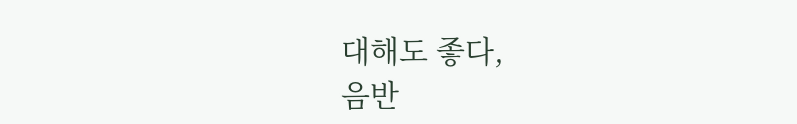대해도 좋다,
음반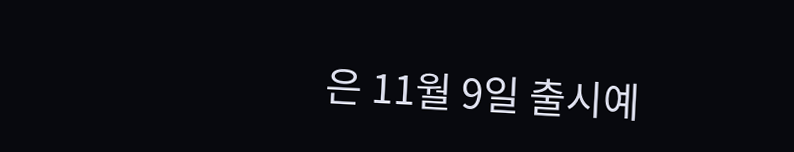은 11월 9일 출시예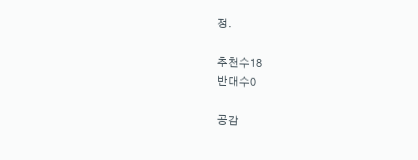정.

추천수18
반대수0

공감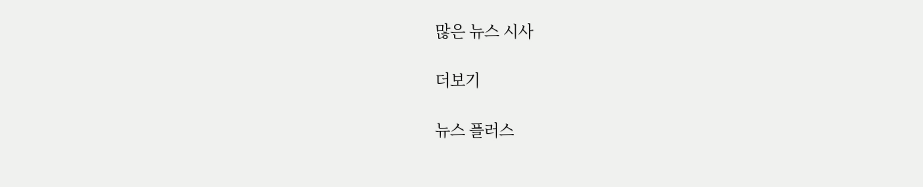많은 뉴스 시사

더보기

뉴스 플러스